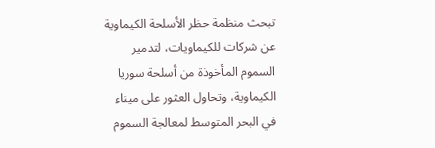تبحث منظمة حظر الأسلحة الكيماوية عن شركات للكيماويات، لتدمير السموم المأخوذة من أسلحة سوريا الكيماوية، وتحاول العثور على ميناء في البحر المتوسط لمعالجة السموم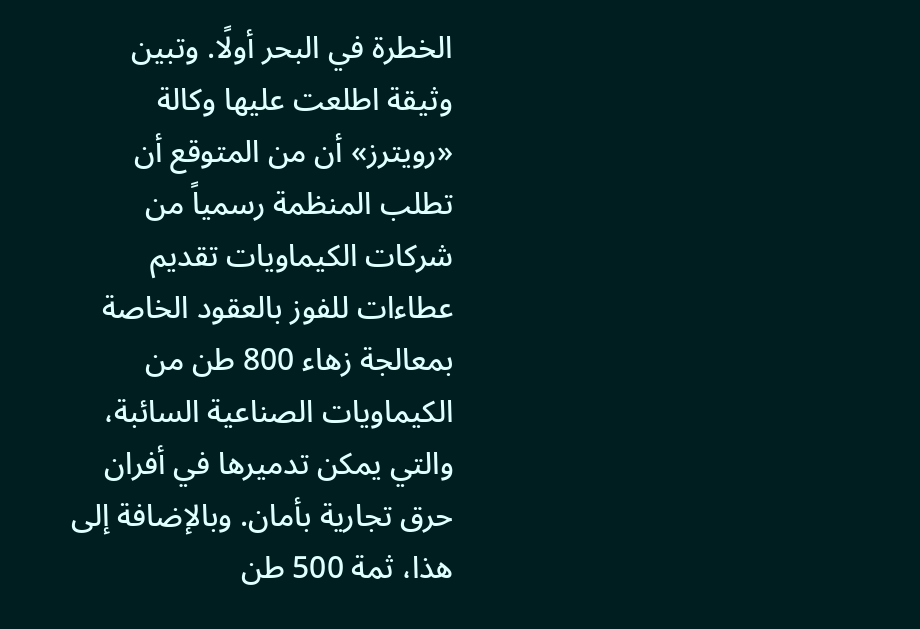الخطرة في البحر أولًا. وتبين وثيقة اطلعت عليها وكالة «رويترز» أن من المتوقع أن تطلب المنظمة رسمياً من شركات الكيماويات تقديم عطاءات للفوز بالعقود الخاصة بمعالجة زهاء 800 طن من الكيماويات الصناعية السائبة، والتي يمكن تدميرها في أفران حرق تجارية بأمان. وبالإضافة إلى هذا، ثمة 500 طن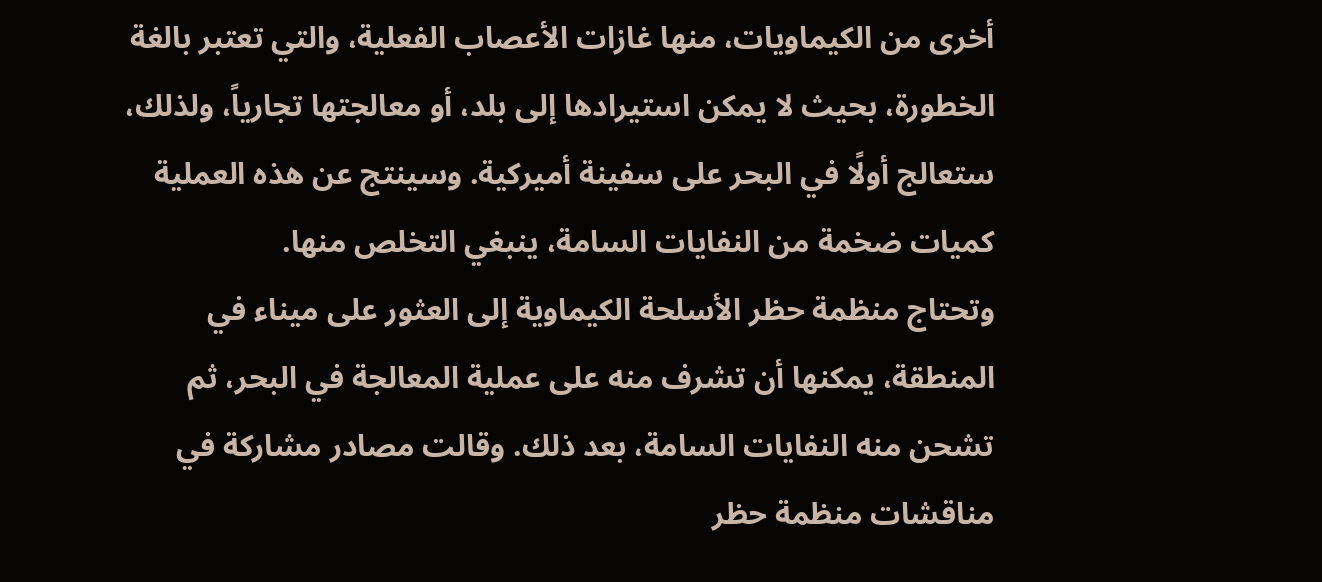أخرى من الكيماويات، منها غازات الأعصاب الفعلية، والتي تعتبر بالغة الخطورة، بحيث لا يمكن استيرادها إلى بلد، أو معالجتها تجارياً، ولذلك، ستعالج أولًا في البحر على سفينة أميركية. وسينتج عن هذه العملية كميات ضخمة من النفايات السامة، ينبغي التخلص منها.
وتحتاج منظمة حظر الأسلحة الكيماوية إلى العثور على ميناء في المنطقة، يمكنها أن تشرف منه على عملية المعالجة في البحر، ثم تشحن منه النفايات السامة، بعد ذلك. وقالت مصادر مشاركة في مناقشات منظمة حظر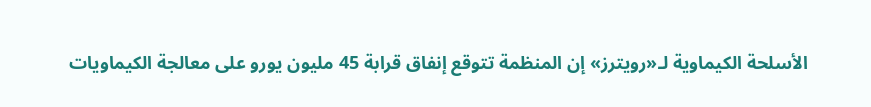الأسلحة الكيماوية لـ«رويترز» إن المنظمة تتوقع إنفاق قرابة 45 مليون يورو على معالجة الكيماويات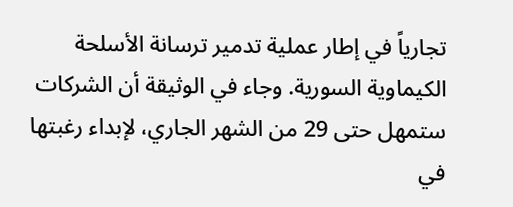تجارياً في إطار عملية تدمير ترسانة الأسلحة الكيماوية السورية. وجاء في الوثيقة أن الشركات ستمهل حتى 29 من الشهر الجاري، لإبداء رغبتها في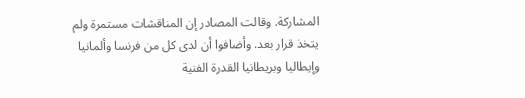المشاركة. وقالت المصادر إن المناقشات مستمرة ولم يتخذ قرار بعد. وأضافوا أن لدى كل من فرنسا وألمانيا وإيطاليا وبريطانيا القدرة الفنية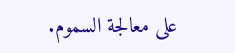على معالجة السموم.